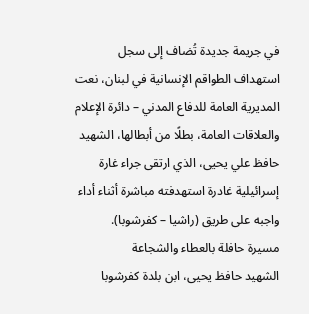في جريمة جديدة تُضاف إلى سجل استهداف الطواقم الإنسانية في لبنان، نعت المديرية العامة للدفاع المدني – دائرة الإعلام والعلاقات العامة، بطلًا من أبطالها، الشهيد حافظ علي يحيى، الذي ارتقى جراء غارة إسرائيلية غادرة استهدفته مباشرة أثناء أداء واجبه على طريق (راشيا – كفرشوبا).
مسيرة حافلة بالعطاء والشجاعة
الشهيد حافظ يحيى، ابن بلدة كفرشوبا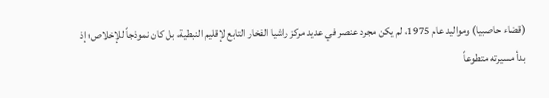(قضاء حاصبيا) ومواليد عام 1975، لم يكن مجرد عنصر في عديد مركز راشيا الفخار التابع لإقليم النبطية، بل كان نموذجاً للإخلاص؛ إذ بدأ مسيرته متطوعاً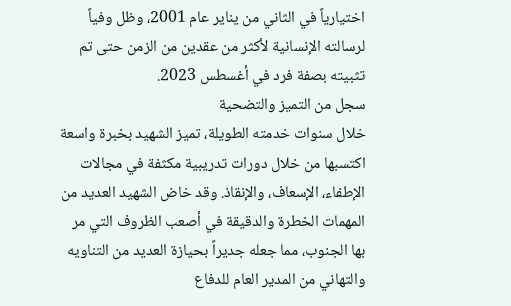اختيارياً في الثاني من يناير عام 2001، وظل وفياً لرسالته الإنسانية لأكثر من عقدين من الزمن حتى تم تثبيته بصفة فرد في أغسطس 2023.
سجل من التميز والتضحية
خلال سنوات خدمته الطويلة، تميز الشهيد بخبرة واسعة اكتسبها من خلال دورات تدريبية مكثفة في مجالات الإطفاء، الإسعاف، والإنقاذ. وقد خاض الشهيد العديد من المهمات الخطرة والدقيقة في أصعب الظروف التي مر بها الجنوب، مما جعله جديراً بحيازة العديد من التناويه والتهاني من المدير العام للدفاع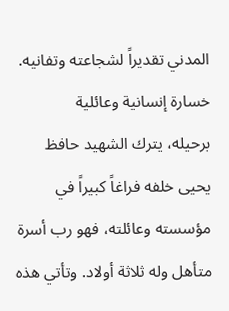المدني تقديراً لشجاعته وتفانيه.
خسارة إنسانية وعائلية
برحيله، يترك الشهيد حافظ يحيى خلفه فراغاً كبيراً في مؤسسته وعائلته، فهو رب أسرة متأهل وله ثلاثة أولاد. وتأتي هذه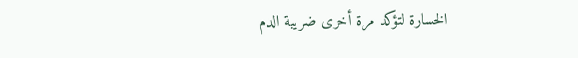الخسارة لتؤكد مرة أخرى ضريبة الدم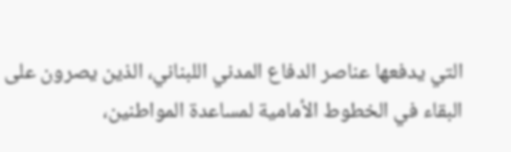التي يدفعها عناصر الدفاع المدني اللبناني، الذين يصرون على البقاء في الخطوط الأمامية لمساعدة المواطنين،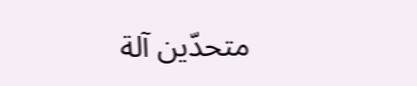متحدّين آلة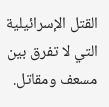القتل الإسرائيلية التي لا تفرق بين مسعف ومقاتل.